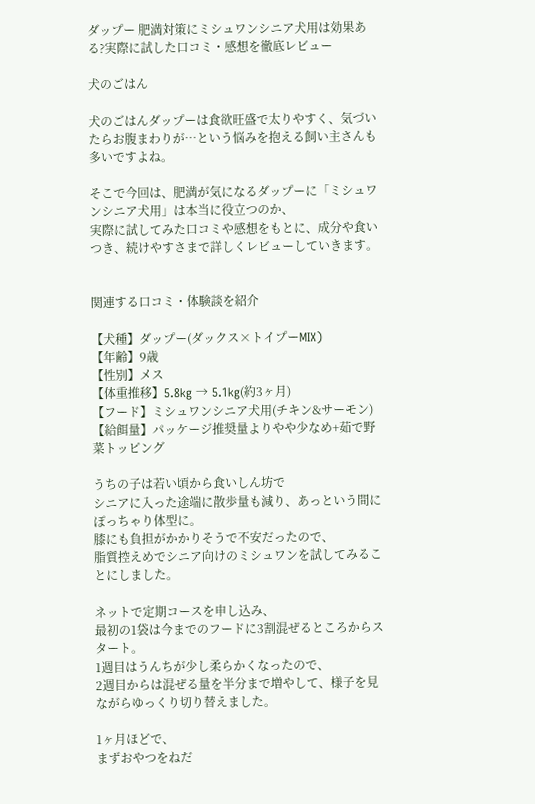ダップー 肥満対策にミシュワンシニア犬用は効果ある?実際に試した口コミ・感想を徹底レビュー

犬のごはん

犬のごはんダップーは食欲旺盛で太りやすく、気づいたらお腹まわりが…という悩みを抱える飼い主さんも多いですよね。

そこで今回は、肥満が気になるダップーに「ミシュワンシニア犬用」は本当に役立つのか、
実際に試してみた口コミや感想をもとに、成分や食いつき、続けやすさまで詳しくレビューしていきます。


関連する口コミ・体験談を紹介

【犬種】ダップー(ダックス×トイプーMIX)
【年齢】9歳
【性別】メス
【体重推移】5.8kg → 5.1kg(約3ヶ月)
【フード】ミシュワンシニア犬用(チキン&サーモン)
【給餌量】パッケージ推奨量よりやや少なめ+茹で野菜トッピング

うちの子は若い頃から食いしん坊で
シニアに入った途端に散歩量も減り、あっという間にぽっちゃり体型に。
膝にも負担がかかりそうで不安だったので、
脂質控えめでシニア向けのミシュワンを試してみることにしました。

ネットで定期コースを申し込み、
最初の1袋は今までのフードに3割混ぜるところからスタート。
1週目はうんちが少し柔らかくなったので、
2週目からは混ぜる量を半分まで増やして、様子を見ながらゆっくり切り替えました。

1ヶ月ほどで、
まずおやつをねだ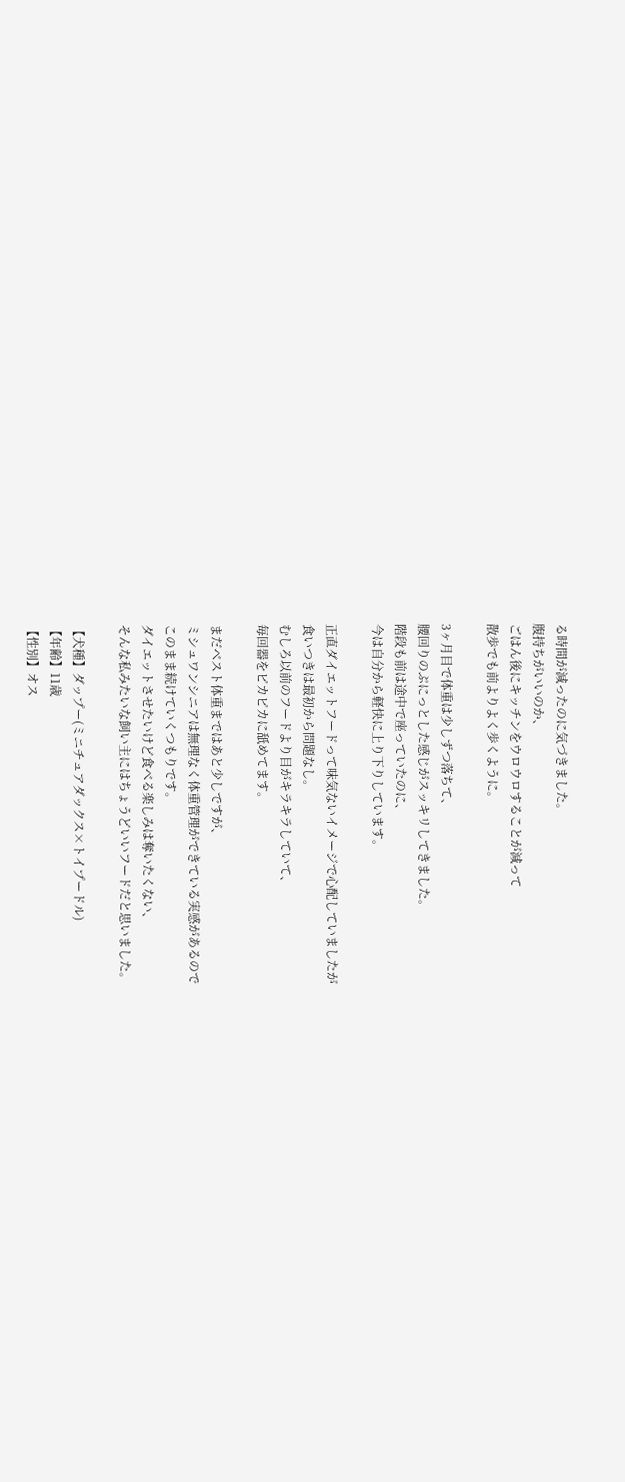る時間が減ったのに気づきました。
腹持ちがいいのか、
ごはん後にキッチンをウロウロすることが減って
散歩でも前よりよく歩くように。

3ヶ月目で体重は少しずつ落ちて、
腰回りのぷにっとした感じがスッキリしてきました。
階段も前は途中で座っていたのに、
今は自分から軽快に上り下りしています。

正直ダイエットフードって味気ないイメージで心配していましたが
食いつきは最初から問題なし。
むしろ以前のフードより目がキラキラしていて、
毎回器をピカピカに舐めてます。

まだベスト体重まではあと少しですが、
ミシュワンシニアは無理なく体重管理ができている実感があるので
このまま続けていくつもりです。
ダイエットさせたいけど食べる楽しみは奪いたくない、
そんな私みたいな飼い主にはちょうどいいフードだと思いました。

【犬種】ダップー(ミニチュアダックス×トイプードル)
【年齢】11歳
【性別】オス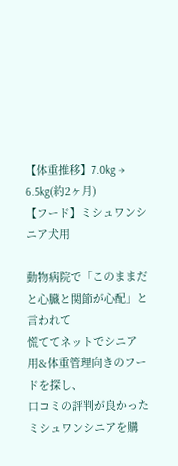【体重推移】7.0kg → 6.5kg(約2ヶ月)
【フード】ミシュワンシニア犬用

動物病院で「このままだと心臓と関節が心配」と言われて
慌ててネットでシニア用&体重管理向きのフードを探し、
口コミの評判が良かったミシュワンシニアを購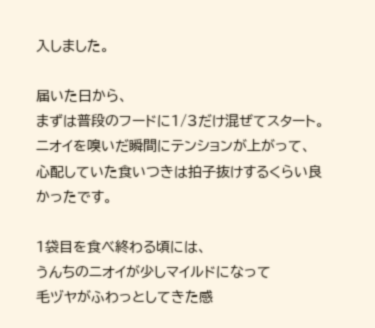入しました。

届いた日から、
まずは普段のフードに1/3だけ混ぜてスタート。
ニオイを嗅いだ瞬間にテンションが上がって、
心配していた食いつきは拍子抜けするくらい良かったです。

1袋目を食べ終わる頃には、
うんちのニオイが少しマイルドになって
毛ヅヤがふわっとしてきた感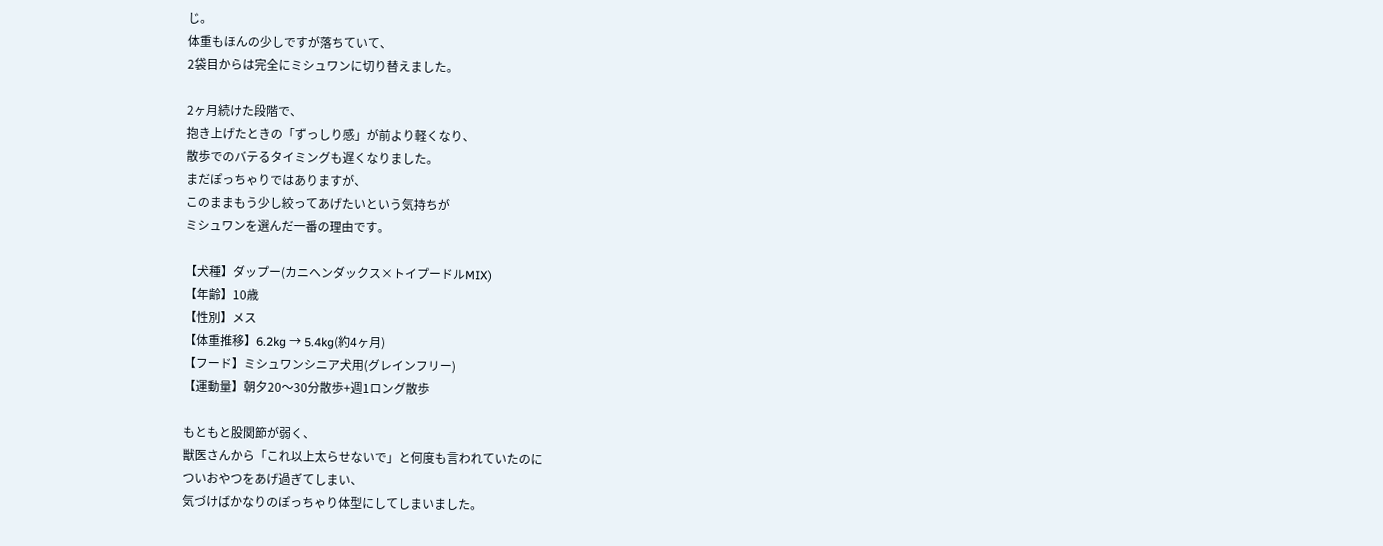じ。
体重もほんの少しですが落ちていて、
2袋目からは完全にミシュワンに切り替えました。

2ヶ月続けた段階で、
抱き上げたときの「ずっしり感」が前より軽くなり、
散歩でのバテるタイミングも遅くなりました。
まだぽっちゃりではありますが、
このままもう少し絞ってあげたいという気持ちが
ミシュワンを選んだ一番の理由です。

【犬種】ダップー(カニヘンダックス×トイプードルMIX)
【年齢】10歳
【性別】メス
【体重推移】6.2kg → 5.4kg(約4ヶ月)
【フード】ミシュワンシニア犬用(グレインフリー)
【運動量】朝夕20〜30分散歩+週1ロング散歩

もともと股関節が弱く、
獣医さんから「これ以上太らせないで」と何度も言われていたのに
ついおやつをあげ過ぎてしまい、
気づけばかなりのぽっちゃり体型にしてしまいました。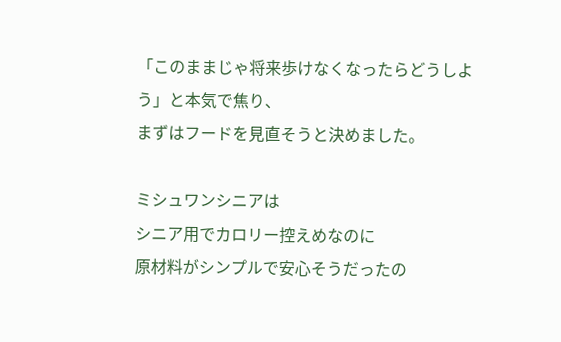「このままじゃ将来歩けなくなったらどうしよう」と本気で焦り、
まずはフードを見直そうと決めました。

ミシュワンシニアは
シニア用でカロリー控えめなのに
原材料がシンプルで安心そうだったの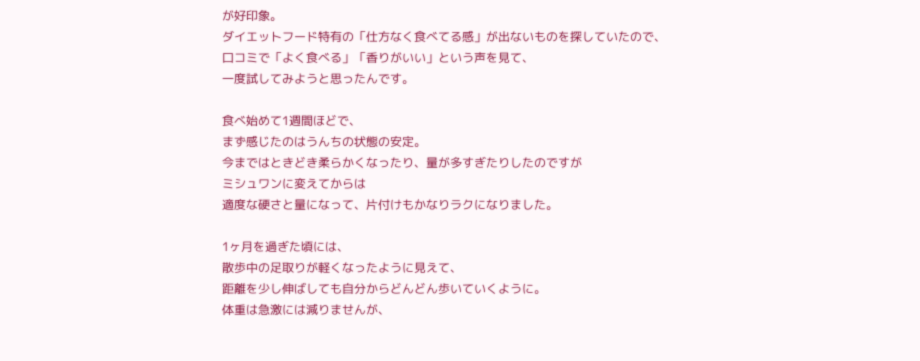が好印象。
ダイエットフード特有の「仕方なく食べてる感」が出ないものを探していたので、
口コミで「よく食べる」「香りがいい」という声を見て、
一度試してみようと思ったんです。

食べ始めて1週間ほどで、
まず感じたのはうんちの状態の安定。
今まではときどき柔らかくなったり、量が多すぎたりしたのですが
ミシュワンに変えてからは
適度な硬さと量になって、片付けもかなりラクになりました。

1ヶ月を過ぎた頃には、
散歩中の足取りが軽くなったように見えて、
距離を少し伸ばしても自分からどんどん歩いていくように。
体重は急激には減りませんが、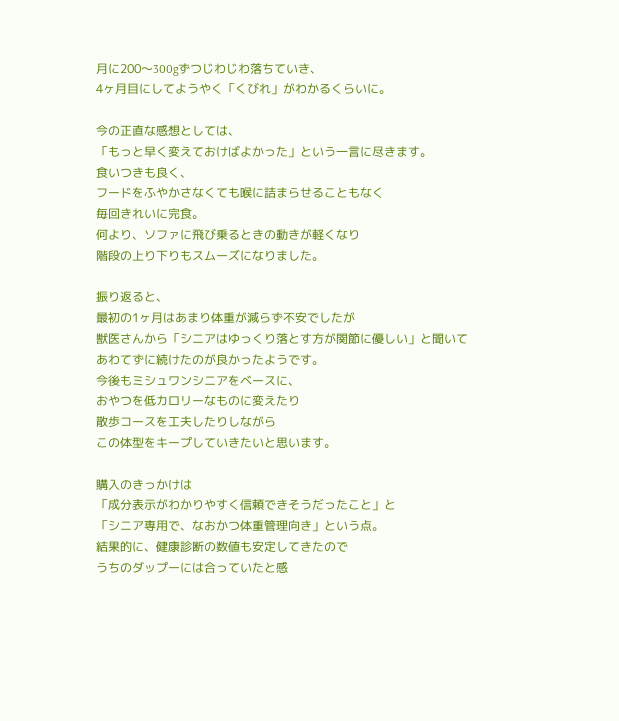月に200〜300gずつじわじわ落ちていき、
4ヶ月目にしてようやく「くびれ」がわかるくらいに。

今の正直な感想としては、
「もっと早く変えておけばよかった」という一言に尽きます。
食いつきも良く、
フードをふやかさなくても喉に詰まらせることもなく
毎回きれいに完食。
何より、ソファに飛び乗るときの動きが軽くなり
階段の上り下りもスムーズになりました。

振り返ると、
最初の1ヶ月はあまり体重が減らず不安でしたが
獣医さんから「シニアはゆっくり落とす方が関節に優しい」と聞いて
あわてずに続けたのが良かったようです。
今後もミシュワンシニアをベースに、
おやつを低カロリーなものに変えたり
散歩コースを工夫したりしながら
この体型をキープしていきたいと思います。

購入のきっかけは
「成分表示がわかりやすく信頼できそうだったこと」と
「シニア専用で、なおかつ体重管理向き」という点。
結果的に、健康診断の数値も安定してきたので
うちのダップーには合っていたと感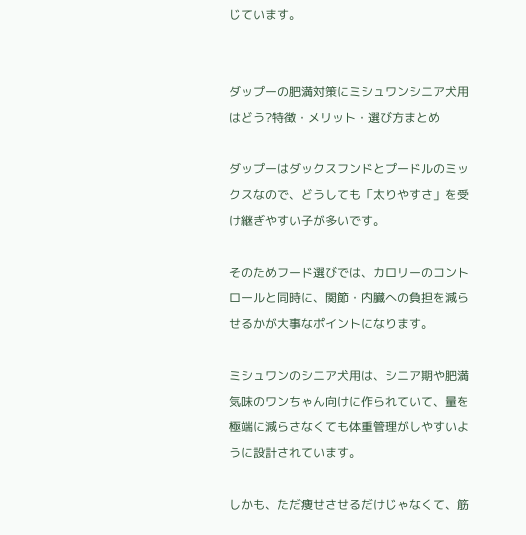じています。


ダップーの肥満対策にミシュワンシニア犬用はどう?特徴・メリット・選び方まとめ

ダップーはダックスフンドとプードルのミックスなので、どうしても「太りやすさ」を受け継ぎやすい子が多いです。

そのためフード選びでは、カロリーのコントロールと同時に、関節・内臓への負担を減らせるかが大事なポイントになります。

ミシュワンのシニア犬用は、シニア期や肥満気味のワンちゃん向けに作られていて、量を極端に減らさなくても体重管理がしやすいように設計されています。

しかも、ただ痩せさせるだけじゃなくて、筋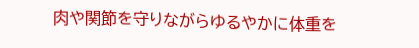肉や関節を守りながらゆるやかに体重を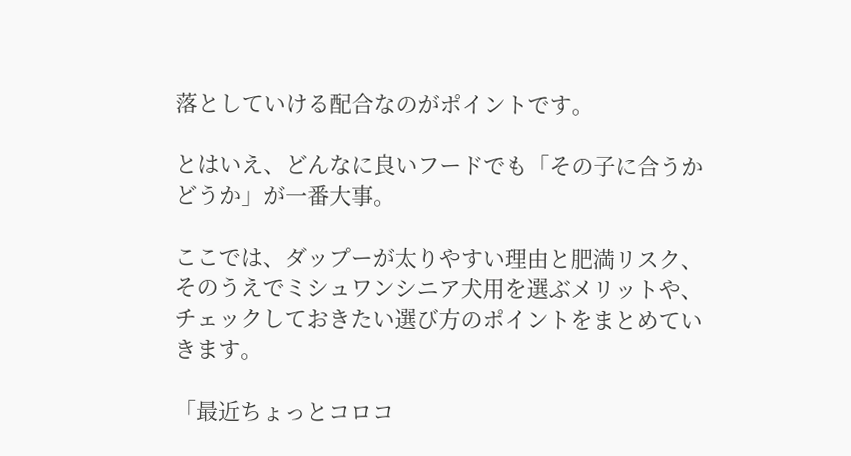落としていける配合なのがポイントです。

とはいえ、どんなに良いフードでも「その子に合うかどうか」が一番大事。

ここでは、ダップーが太りやすい理由と肥満リスク、そのうえでミシュワンシニア犬用を選ぶメリットや、チェックしておきたい選び方のポイントをまとめていきます。

「最近ちょっとコロコ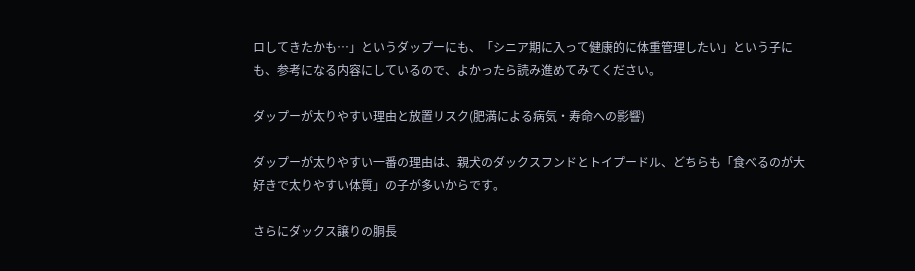ロしてきたかも…」というダップーにも、「シニア期に入って健康的に体重管理したい」という子にも、参考になる内容にしているので、よかったら読み進めてみてください。

ダップーが太りやすい理由と放置リスク(肥満による病気・寿命への影響)

ダップーが太りやすい一番の理由は、親犬のダックスフンドとトイプードル、どちらも「食べるのが大好きで太りやすい体質」の子が多いからです。

さらにダックス譲りの胴長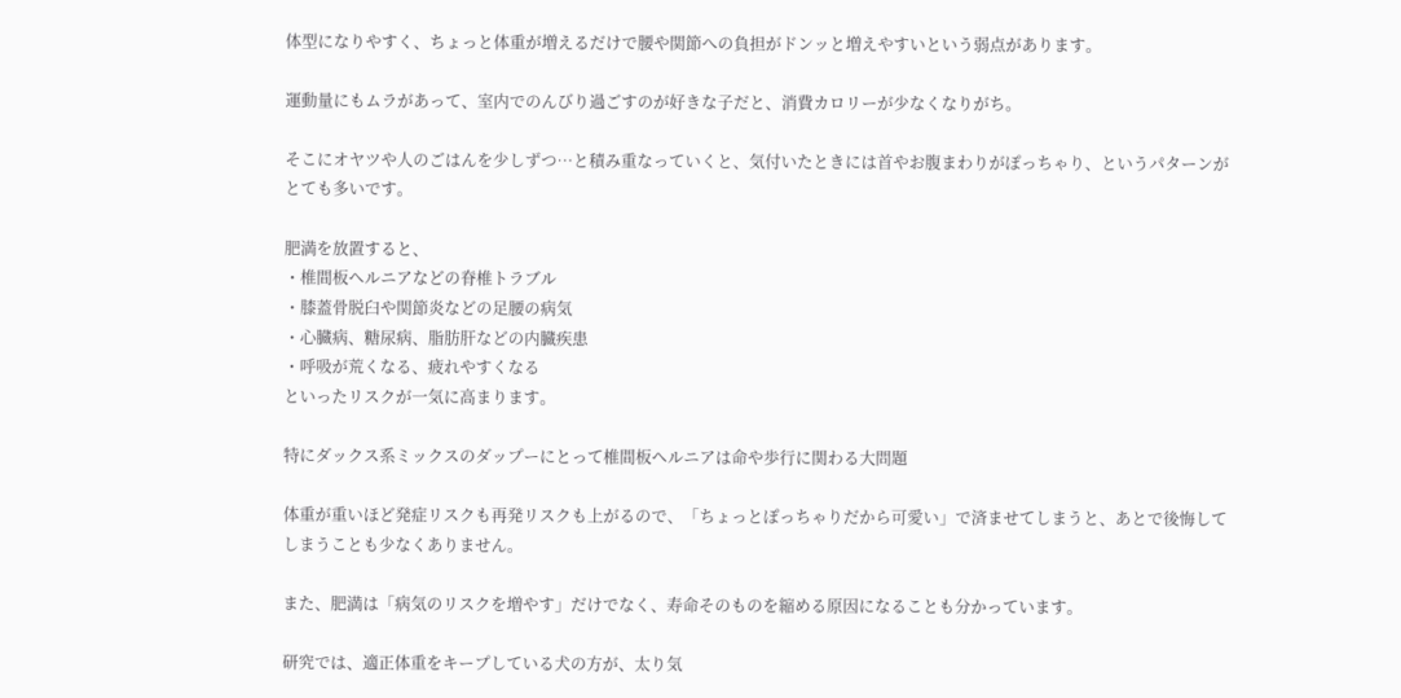体型になりやすく、ちょっと体重が増えるだけで腰や関節への負担がドンッと増えやすいという弱点があります。

運動量にもムラがあって、室内でのんびり過ごすのが好きな子だと、消費カロリーが少なくなりがち。

そこにオヤツや人のごはんを少しずつ…と積み重なっていくと、気付いたときには首やお腹まわりがぽっちゃり、というパターンがとても多いです。

肥満を放置すると、
・椎間板ヘルニアなどの脊椎トラブル
・膝蓋骨脱臼や関節炎などの足腰の病気
・心臓病、糖尿病、脂肪肝などの内臓疾患
・呼吸が荒くなる、疲れやすくなる
といったリスクが一気に高まります。

特にダックス系ミックスのダップーにとって椎間板ヘルニアは命や歩行に関わる大問題

体重が重いほど発症リスクも再発リスクも上がるので、「ちょっとぽっちゃりだから可愛い」で済ませてしまうと、あとで後悔してしまうことも少なくありません。

また、肥満は「病気のリスクを増やす」だけでなく、寿命そのものを縮める原因になることも分かっています。

研究では、適正体重をキープしている犬の方が、太り気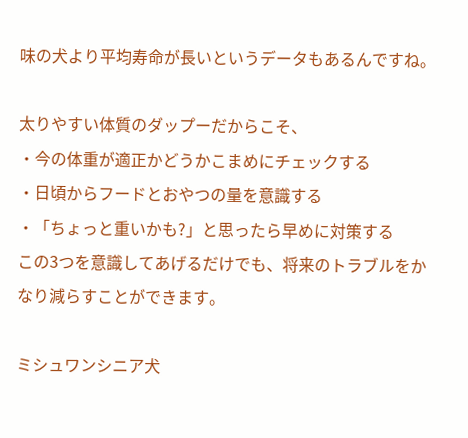味の犬より平均寿命が長いというデータもあるんですね。

太りやすい体質のダップーだからこそ、
・今の体重が適正かどうかこまめにチェックする
・日頃からフードとおやつの量を意識する
・「ちょっと重いかも?」と思ったら早めに対策する
この3つを意識してあげるだけでも、将来のトラブルをかなり減らすことができます。

ミシュワンシニア犬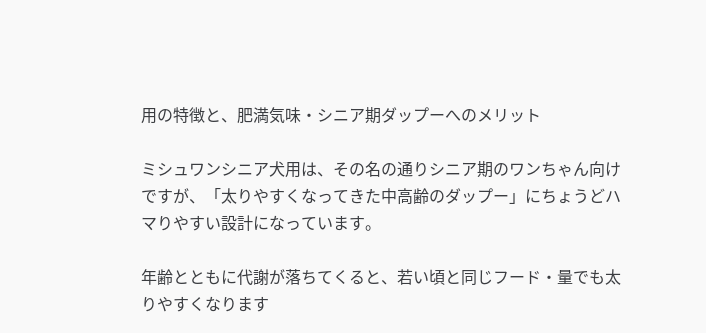用の特徴と、肥満気味・シニア期ダップーへのメリット

ミシュワンシニア犬用は、その名の通りシニア期のワンちゃん向けですが、「太りやすくなってきた中高齢のダップー」にちょうどハマりやすい設計になっています。

年齢とともに代謝が落ちてくると、若い頃と同じフード・量でも太りやすくなります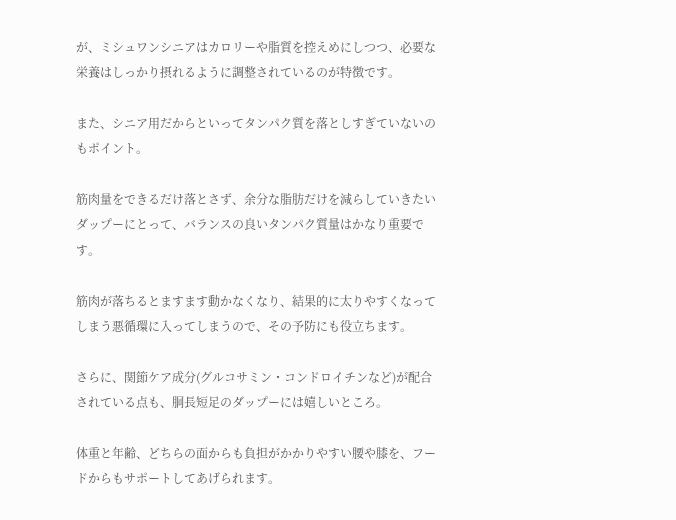が、ミシュワンシニアはカロリーや脂質を控えめにしつつ、必要な栄養はしっかり摂れるように調整されているのが特徴です。

また、シニア用だからといってタンパク質を落としすぎていないのもポイント。

筋肉量をできるだけ落とさず、余分な脂肪だけを減らしていきたいダップーにとって、バランスの良いタンパク質量はかなり重要です。

筋肉が落ちるとますます動かなくなり、結果的に太りやすくなってしまう悪循環に入ってしまうので、その予防にも役立ちます。

さらに、関節ケア成分(グルコサミン・コンドロイチンなど)が配合されている点も、胴長短足のダップーには嬉しいところ。

体重と年齢、どちらの面からも負担がかかりやすい腰や膝を、フードからもサポートしてあげられます。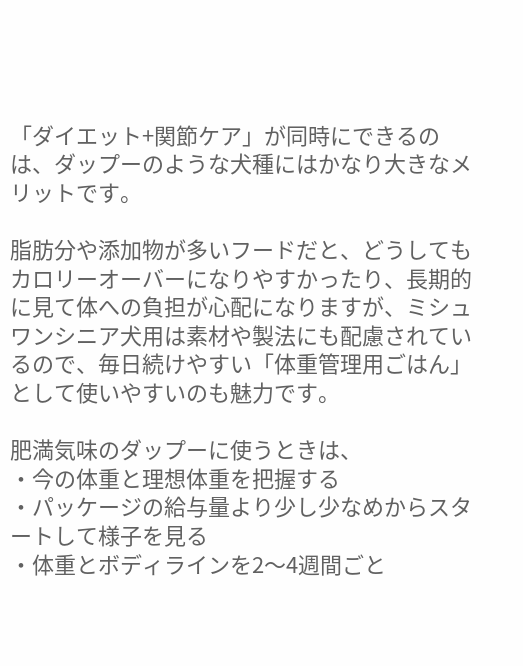「ダイエット+関節ケア」が同時にできるのは、ダップーのような犬種にはかなり大きなメリットです。

脂肪分や添加物が多いフードだと、どうしてもカロリーオーバーになりやすかったり、長期的に見て体への負担が心配になりますが、ミシュワンシニア犬用は素材や製法にも配慮されているので、毎日続けやすい「体重管理用ごはん」として使いやすいのも魅力です。

肥満気味のダップーに使うときは、
・今の体重と理想体重を把握する
・パッケージの給与量より少し少なめからスタートして様子を見る
・体重とボディラインを2〜4週間ごと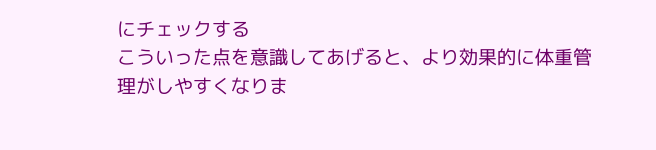にチェックする
こういった点を意識してあげると、より効果的に体重管理がしやすくなりま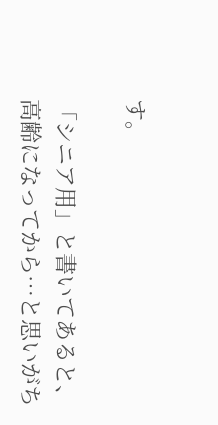す。

「シニア用」と書いてあると、高齢になってから…と思いがち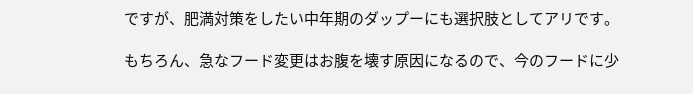ですが、肥満対策をしたい中年期のダップーにも選択肢としてアリです。

もちろん、急なフード変更はお腹を壊す原因になるので、今のフードに少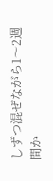しずつ混ぜながら1〜2週間か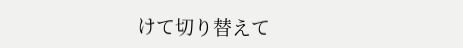けて切り替えて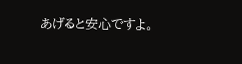あげると安心ですよ。